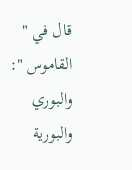قال في " القاموس ": والبوري والبورية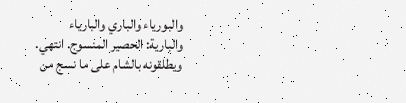والبورياء والباري والبارياء
والبارية: الحصير المنسوج. انتهي.
ويطلقونه بالشام على ما نسج من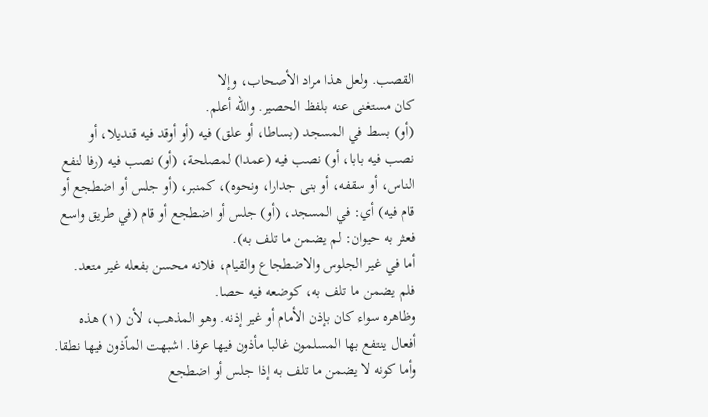القصب. ولعل هذا مراد الأصحاب، وإلا
كان مستغنى عنه بلفظ الحصير. والله أعلم.
(أو) بسط في المسجد (بساطا، أو علق) فيه (أو أوقد فيه قنديلا، أو
نصب فيه بابا، أو) نصب فيه (عمدا) لمصلحة، (أو) نصب فيه (رفا لنفع
الناس، أو سقفه، أو بنى جدارا، ونحوه)، كمنبر، (أو جلس أو اضطجع أو
قام فيه) أي: في المسجد، (أو) جلس أو اضطجع أو قام (في طريق واسع
فعثر به حيوان: لم يضمن ما تلف به).
أما في غير الجلوس والاضطجاع والقيام، فلانه محسن بفعله غير متعد.
فلم يضمن ما تلف به، كوضعه فيه حصا.
وظاهره سواء كان بإذن الأمام أو غير إذنه. وهو المذهب، لأن (١) هذه
أفعال ينتفع بها المسلمون غالبا مأذون فيها عرفا. اشبهت الماًذون فيها نطقا.
وأما كونه لا يضمن ما تلف به إذا جلس أو اضطجع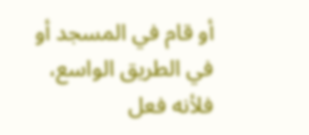أو قام في المسجد أو في الطريق الواسع، فلأنه فعل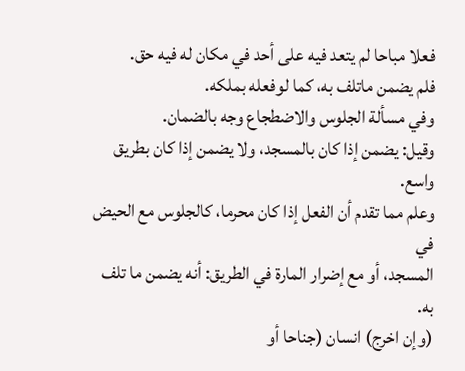فعلا مباحا لم يتعد فيه على أحد في مكان له فيه حق.
فلم يضمن ماتلف به، كما لوفعله بملكه.
وفي مسألة الجلوس والاضطجاع وجه بالضمان.
وقيل: يضمن إذا كان بالمسجد، ولا يضمن إذا كان بطريق واسع.
وعلم مما تقدم أن الفعل إذا كان محرما، كالجلوس مع الحيض في
المسجد، أو مع إضرار المارة في الطريق: أنه يضمن ما تلف به.
(وإن اخرج) انسان (جناحا أو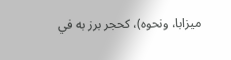ميزابا، ونحوه)، كحجر برز به في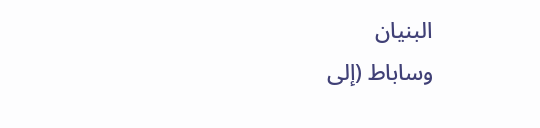البنيان
وساباط (إلى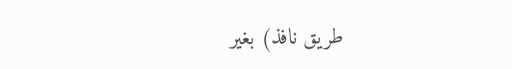طريق نافذ) بغير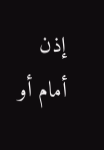إذن أمام أو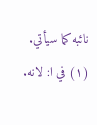نائبه كما سيأتي.
(١) في ا: لانه.